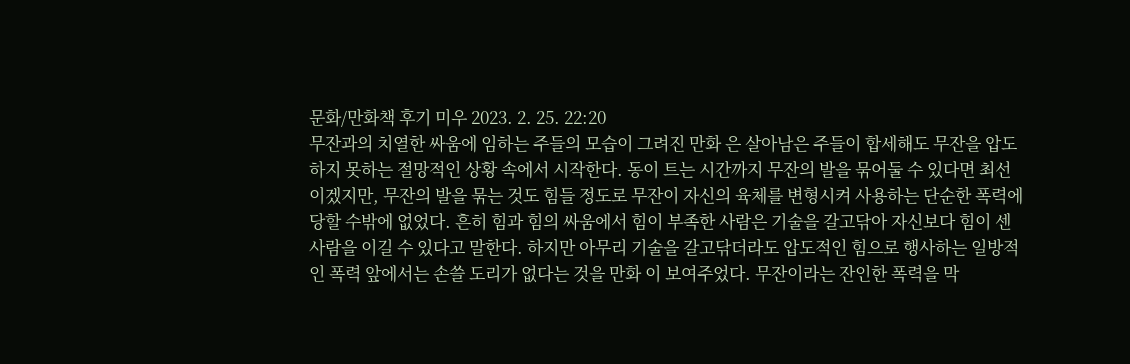문화/만화책 후기 미우 2023. 2. 25. 22:20
무잔과의 치열한 싸움에 임하는 주들의 모습이 그려진 만화 은 살아남은 주들이 합세해도 무잔을 압도하지 못하는 절망적인 상황 속에서 시작한다. 동이 트는 시간까지 무잔의 발을 묶어둘 수 있다면 최선이겠지만, 무잔의 발을 묶는 것도 힘들 정도로 무잔이 자신의 육체를 변형시켜 사용하는 단순한 폭력에 당할 수밖에 없었다. 흔히 힘과 힘의 싸움에서 힘이 부족한 사람은 기술을 갈고닦아 자신보다 힘이 센 사람을 이길 수 있다고 말한다. 하지만 아무리 기술을 갈고닦더라도 압도적인 힘으로 행사하는 일방적인 폭력 앞에서는 손쓸 도리가 없다는 것을 만화 이 보여주었다. 무잔이라는 잔인한 폭력을 막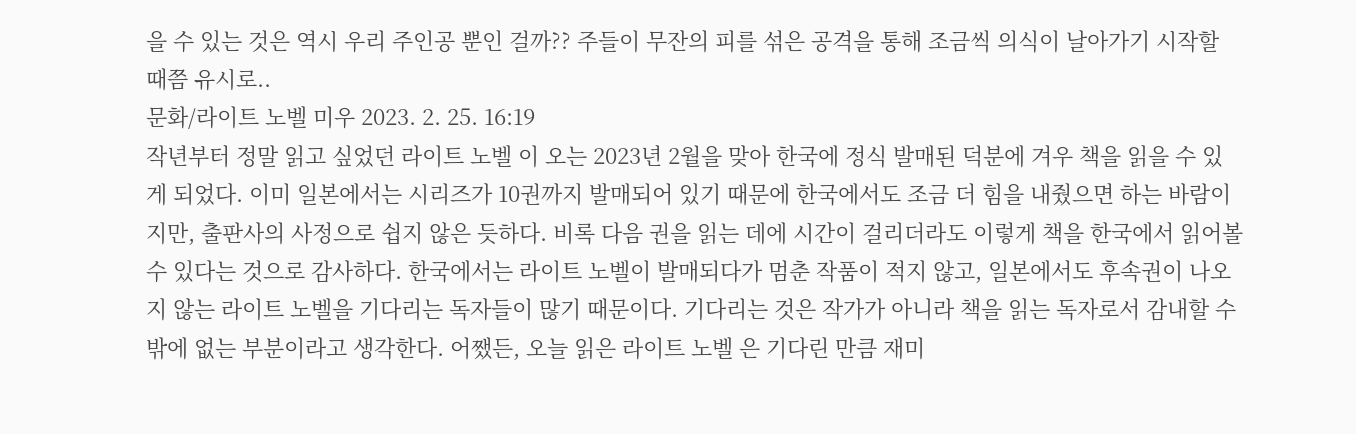을 수 있는 것은 역시 우리 주인공 뿐인 걸까?? 주들이 무잔의 피를 섞은 공격을 통해 조금씩 의식이 날아가기 시작할 때쯤 유시로..
문화/라이트 노벨 미우 2023. 2. 25. 16:19
작년부터 정말 읽고 싶었던 라이트 노벨 이 오는 2023년 2월을 맞아 한국에 정식 발매된 덕분에 겨우 책을 읽을 수 있게 되었다. 이미 일본에서는 시리즈가 10권까지 발매되어 있기 때문에 한국에서도 조금 더 힘을 내줬으면 하는 바람이지만, 출판사의 사정으로 쉽지 않은 듯하다. 비록 다음 권을 읽는 데에 시간이 걸리더라도 이렇게 책을 한국에서 읽어볼 수 있다는 것으로 감사하다. 한국에서는 라이트 노벨이 발매되다가 멈춘 작품이 적지 않고, 일본에서도 후속권이 나오지 않는 라이트 노벨을 기다리는 독자들이 많기 때문이다. 기다리는 것은 작가가 아니라 책을 읽는 독자로서 감내할 수밖에 없는 부분이라고 생각한다. 어쨌든, 오늘 읽은 라이트 노벨 은 기다린 만큼 재미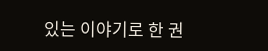있는 이야기로 한 권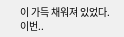이 가득 채워져 있었다. 이번..